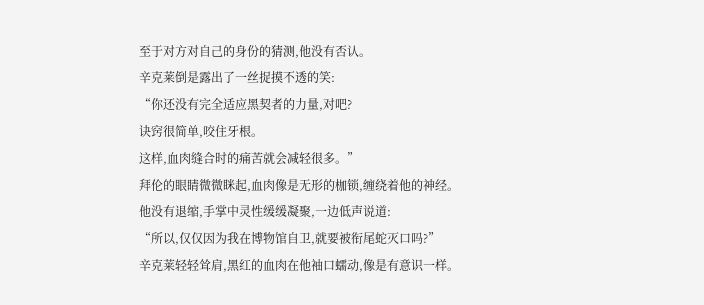至于对方对自己的身份的猜测,他没有否认。
辛克莱倒是露出了一丝捉摸不透的笑:
“你还没有完全适应黑契者的力量,对吧?
诀窍很简单,咬住牙根。
这样,血肉缝合时的痛苦就会减轻很多。”
拜伦的眼睛微微眯起,血肉像是无形的枷锁,缠绕着他的神经。
他没有退缩,手掌中灵性缓缓凝聚,一边低声说道:
“所以,仅仅因为我在博物馆自卫,就要被衔尾蛇灭口吗?”
辛克莱轻轻耸肩,黑红的血肉在他袖口蠕动,像是有意识一样。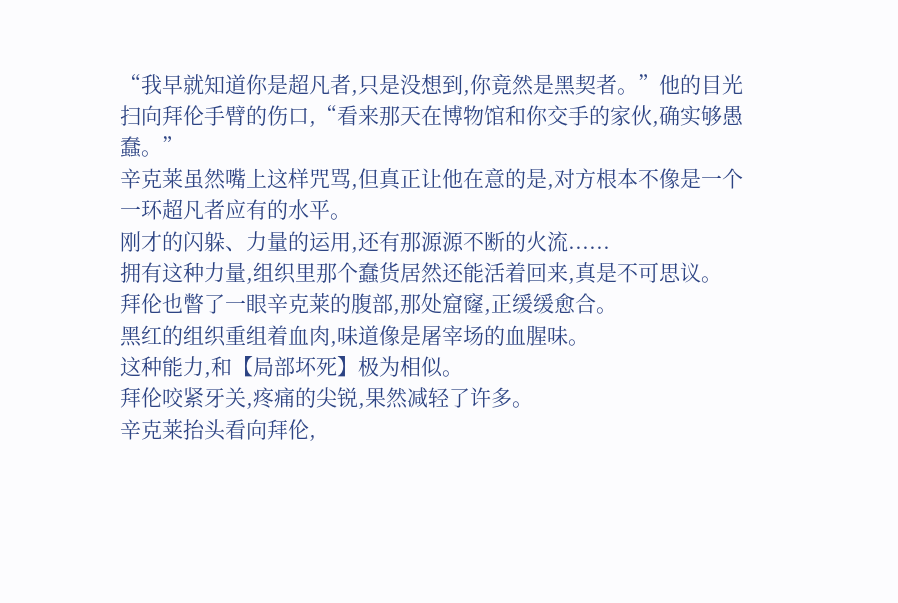“我早就知道你是超凡者,只是没想到,你竟然是黑契者。”他的目光扫向拜伦手臂的伤口,“看来那天在博物馆和你交手的家伙,确实够愚蠢。”
辛克莱虽然嘴上这样咒骂,但真正让他在意的是,对方根本不像是一个一环超凡者应有的水平。
刚才的闪躲、力量的运用,还有那源源不断的火流......
拥有这种力量,组织里那个蠢货居然还能活着回来,真是不可思议。
拜伦也瞥了一眼辛克莱的腹部,那处窟窿,正缓缓愈合。
黑红的组织重组着血肉,味道像是屠宰场的血腥味。
这种能力,和【局部坏死】极为相似。
拜伦咬紧牙关,疼痛的尖锐,果然减轻了许多。
辛克莱抬头看向拜伦,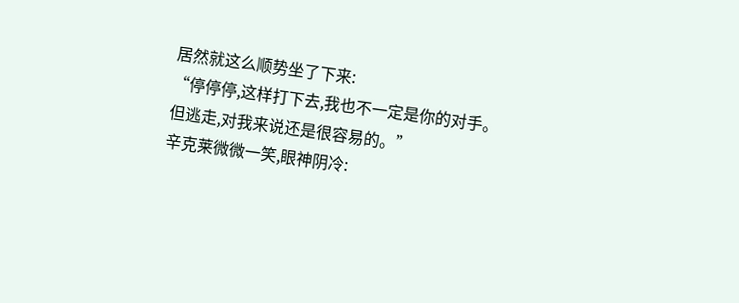居然就这么顺势坐了下来:
“停停停,这样打下去,我也不一定是你的对手。
但逃走,对我来说还是很容易的。”
辛克莱微微一笑,眼神阴冷: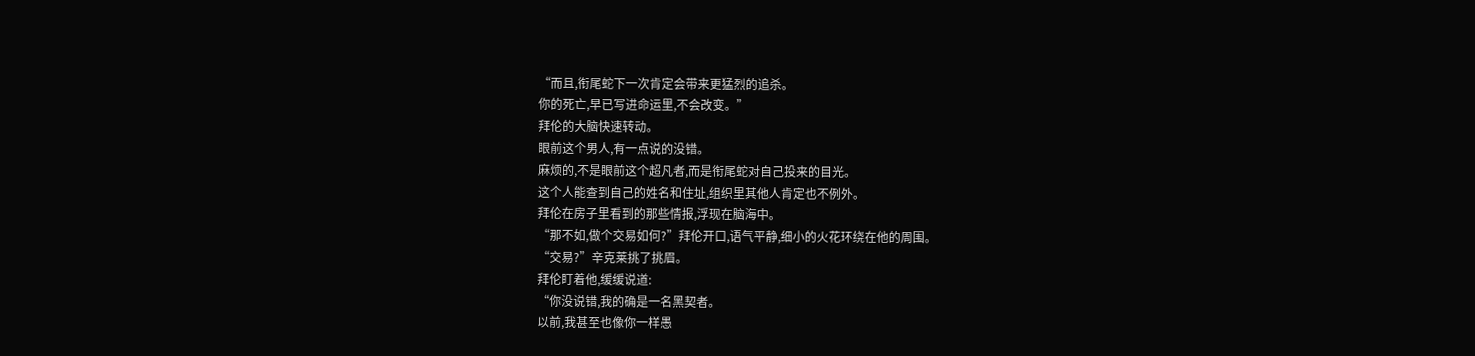“而且,衔尾蛇下一次肯定会带来更猛烈的追杀。
你的死亡,早已写进命运里,不会改变。”
拜伦的大脑快速转动。
眼前这个男人,有一点说的没错。
麻烦的,不是眼前这个超凡者,而是衔尾蛇对自己投来的目光。
这个人能查到自己的姓名和住址,组织里其他人肯定也不例外。
拜伦在房子里看到的那些情报,浮现在脑海中。
“那不如,做个交易如何?”拜伦开口,语气平静,细小的火花环绕在他的周围。
“交易?”辛克莱挑了挑眉。
拜伦盯着他,缓缓说道:
“你没说错,我的确是一名黑契者。
以前,我甚至也像你一样愚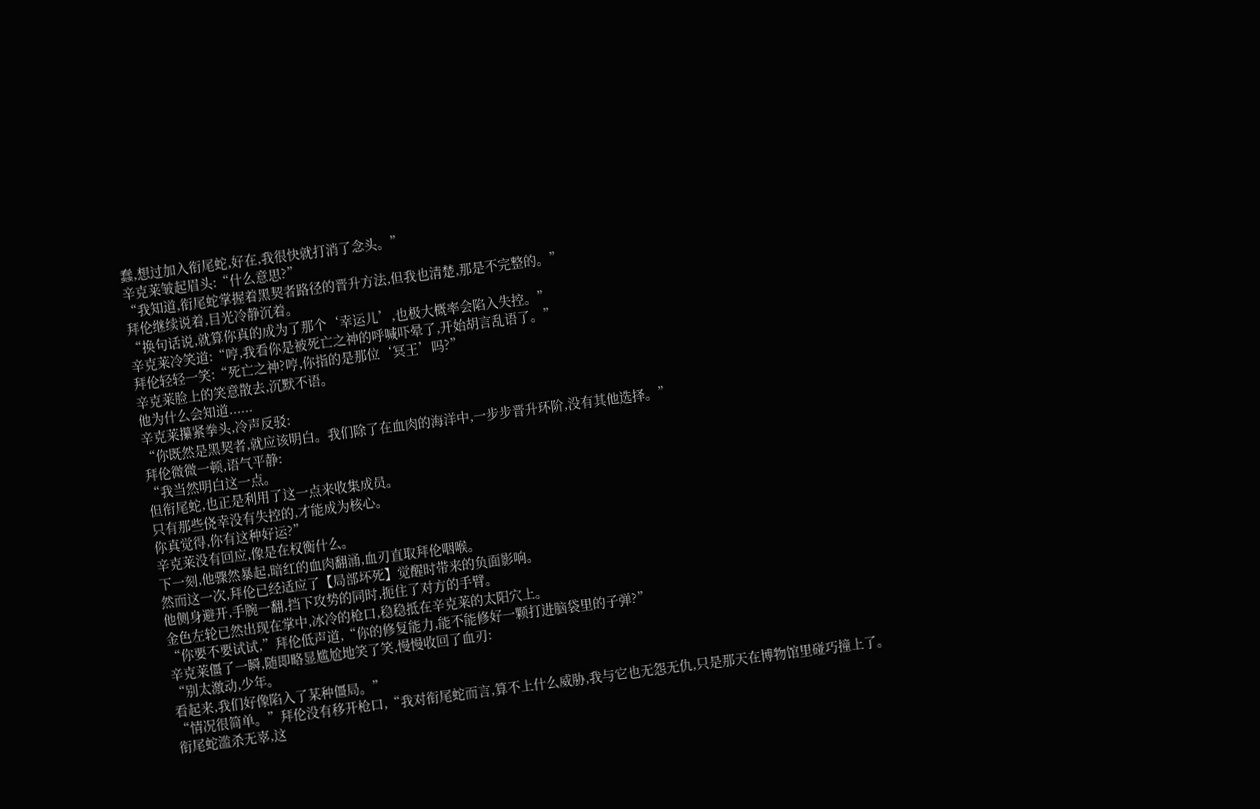蠢,想过加入衔尾蛇,好在,我很快就打消了念头。”
辛克莱皱起眉头:“什么意思?”
“我知道,衔尾蛇掌握着黑契者路径的晋升方法,但我也清楚,那是不完整的。”
拜伦继续说着,目光冷静沉着。
“换句话说,就算你真的成为了那个‘幸运儿’,也极大概率会陷入失控。”
辛克莱冷笑道:“哼,我看你是被死亡之神的呼喊吓晕了,开始胡言乱语了。”
拜伦轻轻一笑:“死亡之神?哼,你指的是那位‘冥王’吗?”
辛克莱脸上的笑意散去,沉默不语。
他为什么会知道......
辛克莱攥紧拳头,冷声反驳:
“你既然是黑契者,就应该明白。我们除了在血肉的海洋中,一步步晋升环阶,没有其他选择。”
拜伦微微一顿,语气平静:
“我当然明白这一点。
但衔尾蛇,也正是利用了这一点来收集成员。
只有那些侥幸没有失控的,才能成为核心。
你真觉得,你有这种好运?”
辛克莱没有回应,像是在权衡什么。
下一刻,他骤然暴起,暗红的血肉翻涌,血刃直取拜伦咽喉。
然而这一次,拜伦已经适应了【局部坏死】觉醒时带来的负面影响。
他侧身避开,手腕一翻,挡下攻势的同时,扼住了对方的手臂。
金色左轮已然出现在掌中,冰冷的枪口,稳稳抵在辛克莱的太阳穴上。
“你要不要试试,”拜伦低声道,“你的修复能力,能不能修好一颗打进脑袋里的子弹?”
辛克莱僵了一瞬,随即略显尴尬地笑了笑,慢慢收回了血刃:
“别太激动,少年。
看起来,我们好像陷入了某种僵局。”
“情况很简单。”拜伦没有移开枪口,“我对衔尾蛇而言,算不上什么威胁,我与它也无怨无仇,只是那天在博物馆里碰巧撞上了。
衔尾蛇滥杀无辜,这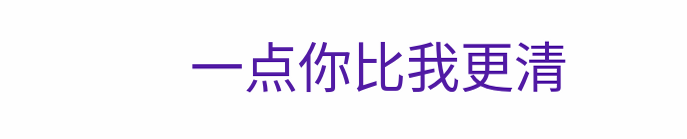一点你比我更清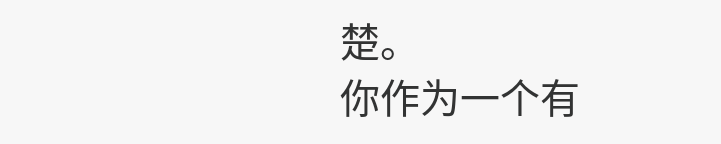楚。
你作为一个有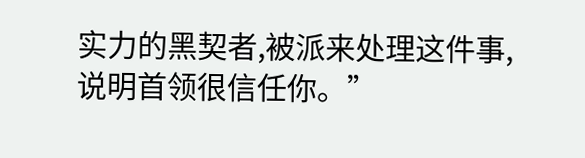实力的黑契者,被派来处理这件事,说明首领很信任你。”